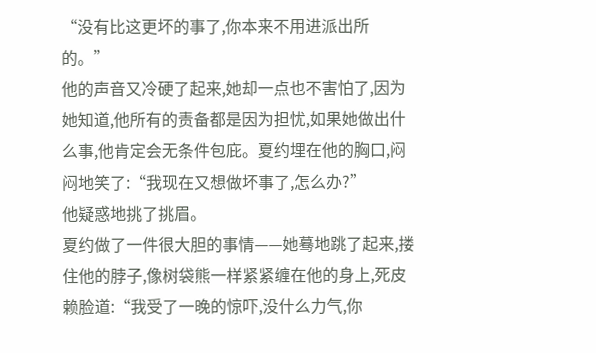“没有比这更坏的事了,你本来不用进派出所的。”
他的声音又冷硬了起来,她却一点也不害怕了,因为她知道,他所有的责备都是因为担忧,如果她做出什么事,他肯定会无条件包庇。夏约埋在他的胸口,闷闷地笑了:“我现在又想做坏事了,怎么办?”
他疑惑地挑了挑眉。
夏约做了一件很大胆的事情——她蓦地跳了起来,搂住他的脖子,像树袋熊一样紧紧缠在他的身上,死皮赖脸道:“我受了一晚的惊吓,没什么力气,你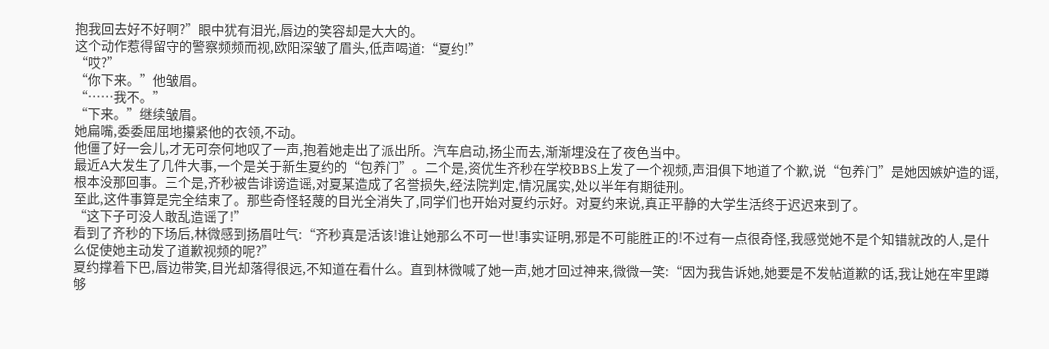抱我回去好不好啊?”眼中犹有泪光,唇边的笑容却是大大的。
这个动作惹得留守的警察频频而视,欧阳深皱了眉头,低声喝道:“夏约!”
“哎?”
“你下来。”他皱眉。
“……我不。”
“下来。”继续皱眉。
她扁嘴,委委屈屈地攥紧他的衣领,不动。
他僵了好一会儿,才无可奈何地叹了一声,抱着她走出了派出所。汽车启动,扬尘而去,渐渐埋没在了夜色当中。
最近A大发生了几件大事,一个是关于新生夏约的“包养门”。二个是,资优生齐秒在学校BBS上发了一个视频,声泪俱下地道了个歉,说“包养门”是她因嫉妒造的谣,根本没那回事。三个是,齐秒被告诽谤造谣,对夏某造成了名誉损失,经法院判定,情况属实,处以半年有期徒刑。
至此,这件事算是完全结束了。那些奇怪轻蔑的目光全消失了,同学们也开始对夏约示好。对夏约来说,真正平静的大学生活终于迟迟来到了。
“这下子可没人敢乱造谣了!”
看到了齐秒的下场后,林微感到扬眉吐气:“齐秒真是活该!谁让她那么不可一世!事实证明,邪是不可能胜正的!不过有一点很奇怪,我感觉她不是个知错就改的人,是什么促使她主动发了道歉视频的呢?”
夏约撑着下巴,唇边带笑,目光却落得很远,不知道在看什么。直到林微喊了她一声,她才回过神来,微微一笑:“因为我告诉她,她要是不发帖道歉的话,我让她在牢里蹲够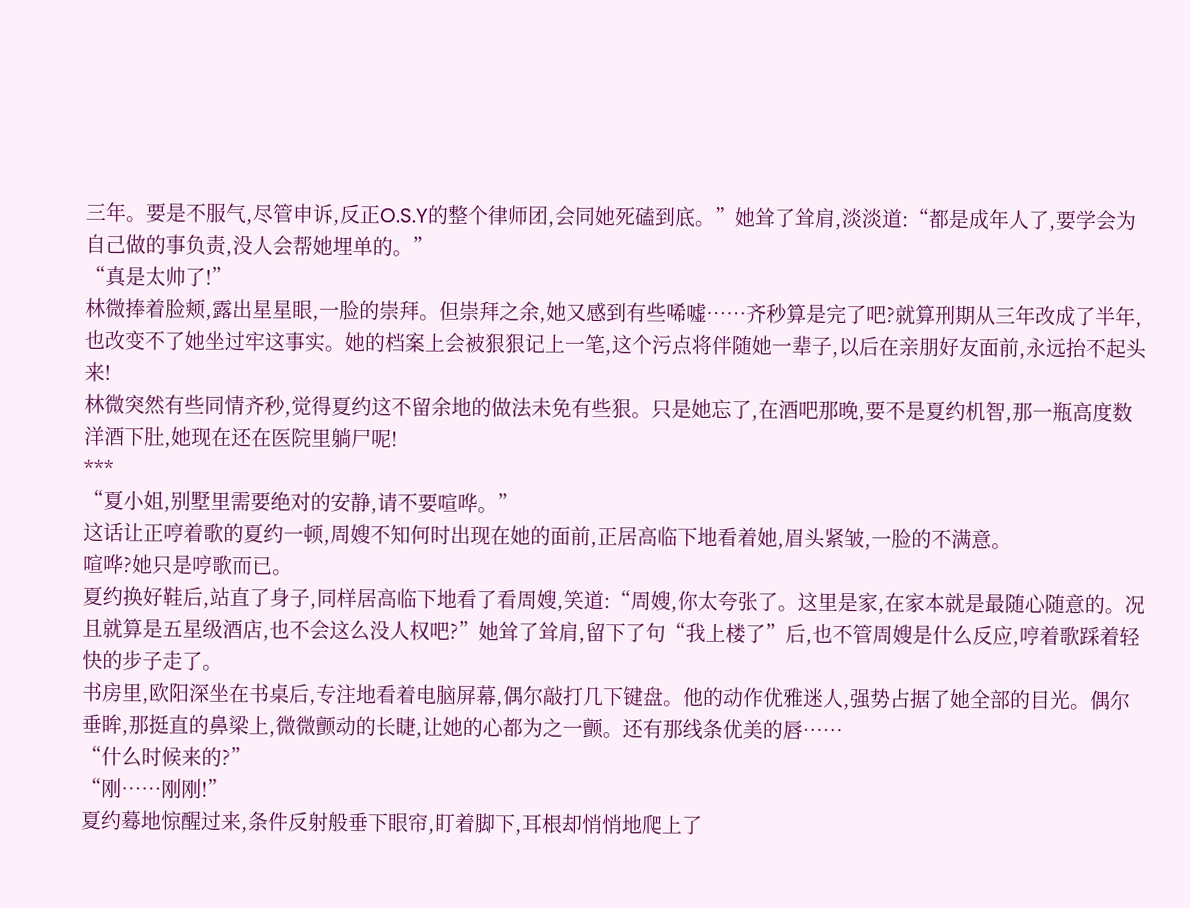三年。要是不服气,尽管申诉,反正O.S.Y的整个律师团,会同她死磕到底。”她耸了耸肩,淡淡道:“都是成年人了,要学会为自己做的事负责,没人会帮她埋单的。”
“真是太帅了!”
林微捧着脸颊,露出星星眼,一脸的崇拜。但崇拜之余,她又感到有些唏嘘……齐秒算是完了吧?就算刑期从三年改成了半年,也改变不了她坐过牢这事实。她的档案上会被狠狠记上一笔,这个污点将伴随她一辈子,以后在亲朋好友面前,永远抬不起头来!
林微突然有些同情齐秒,觉得夏约这不留余地的做法未免有些狠。只是她忘了,在酒吧那晚,要不是夏约机智,那一瓶高度数洋酒下肚,她现在还在医院里躺尸呢!
***
“夏小姐,别墅里需要绝对的安静,请不要喧哗。”
这话让正哼着歌的夏约一顿,周嫂不知何时出现在她的面前,正居高临下地看着她,眉头紧皱,一脸的不满意。
喧哗?她只是哼歌而已。
夏约换好鞋后,站直了身子,同样居高临下地看了看周嫂,笑道:“周嫂,你太夸张了。这里是家,在家本就是最随心随意的。况且就算是五星级酒店,也不会这么没人权吧?”她耸了耸肩,留下了句“我上楼了”后,也不管周嫂是什么反应,哼着歌踩着轻快的步子走了。
书房里,欧阳深坐在书桌后,专注地看着电脑屏幕,偶尔敲打几下键盘。他的动作优雅迷人,强势占据了她全部的目光。偶尔垂眸,那挺直的鼻梁上,微微颤动的长睫,让她的心都为之一颤。还有那线条优美的唇……
“什么时候来的?”
“刚……刚刚!”
夏约蓦地惊醒过来,条件反射般垂下眼帘,盯着脚下,耳根却悄悄地爬上了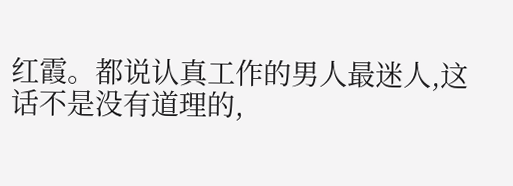红霞。都说认真工作的男人最迷人,这话不是没有道理的,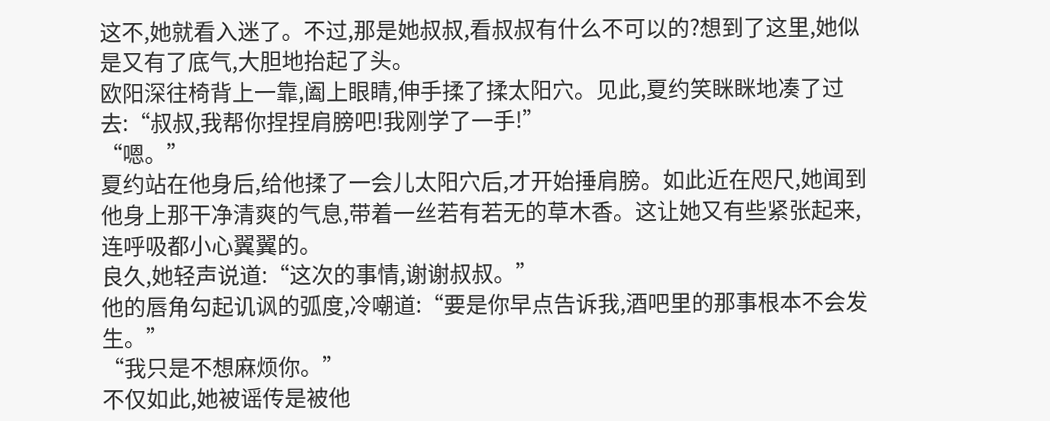这不,她就看入迷了。不过,那是她叔叔,看叔叔有什么不可以的?想到了这里,她似是又有了底气,大胆地抬起了头。
欧阳深往椅背上一靠,阖上眼睛,伸手揉了揉太阳穴。见此,夏约笑眯眯地凑了过去:“叔叔,我帮你捏捏肩膀吧!我刚学了一手!”
“嗯。”
夏约站在他身后,给他揉了一会儿太阳穴后,才开始捶肩膀。如此近在咫尺,她闻到他身上那干净清爽的气息,带着一丝若有若无的草木香。这让她又有些紧张起来,连呼吸都小心翼翼的。
良久,她轻声说道:“这次的事情,谢谢叔叔。”
他的唇角勾起讥讽的弧度,冷嘲道:“要是你早点告诉我,酒吧里的那事根本不会发生。”
“我只是不想麻烦你。”
不仅如此,她被谣传是被他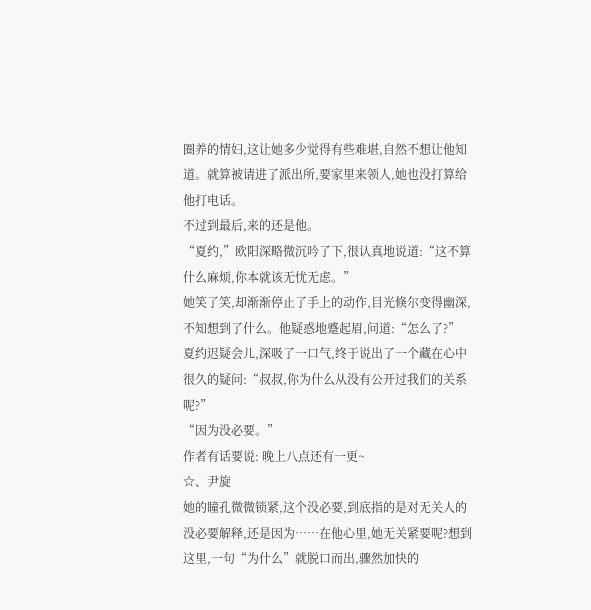圈养的情妇,这让她多少觉得有些难堪,自然不想让他知道。就算被请进了派出所,要家里来领人,她也没打算给他打电话。
不过到最后,来的还是他。
“夏约,”欧阳深略微沉吟了下,很认真地说道:“这不算什么麻烦,你本就该无忧无虑。”
她笑了笑,却渐渐停止了手上的动作,目光倏尔变得幽深,不知想到了什么。他疑惑地蹙起眉,问道:“怎么了?”
夏约迟疑会儿,深吸了一口气,终于说出了一个藏在心中很久的疑问:“叔叔,你为什么从没有公开过我们的关系呢?”
“因为没必要。”
作者有话要说: 晚上八点还有一更~
☆、尹旋
她的瞳孔微微锁紧,这个没必要,到底指的是对无关人的没必要解释,还是因为……在他心里,她无关紧要呢?想到这里,一句“为什么”就脱口而出,骤然加快的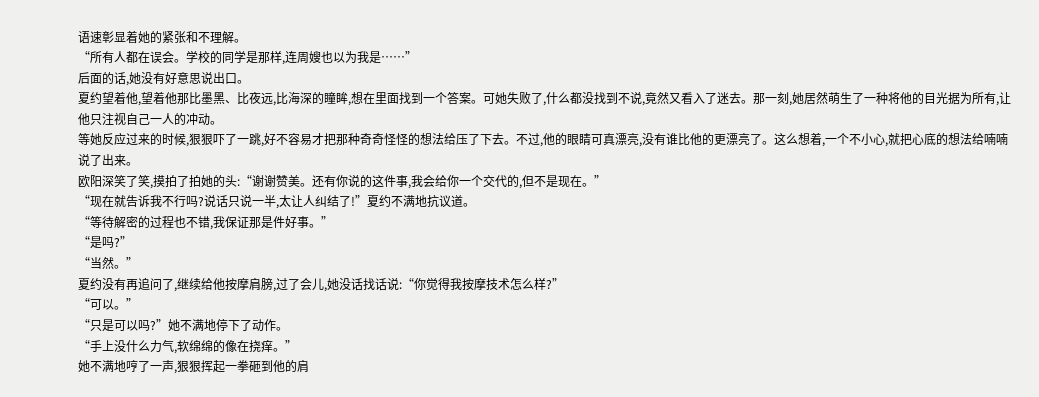语速彰显着她的紧张和不理解。
“所有人都在误会。学校的同学是那样,连周嫂也以为我是……”
后面的话,她没有好意思说出口。
夏约望着他,望着他那比墨黑、比夜远,比海深的瞳眸,想在里面找到一个答案。可她失败了,什么都没找到不说,竟然又看入了迷去。那一刻,她居然萌生了一种将他的目光据为所有,让他只注视自己一人的冲动。
等她反应过来的时候,狠狠吓了一跳,好不容易才把那种奇奇怪怪的想法给压了下去。不过,他的眼睛可真漂亮,没有谁比他的更漂亮了。这么想着,一个不小心,就把心底的想法给喃喃说了出来。
欧阳深笑了笑,摸拍了拍她的头:“谢谢赞美。还有你说的这件事,我会给你一个交代的,但不是现在。”
“现在就告诉我不行吗?说话只说一半,太让人纠结了!”夏约不满地抗议道。
“等待解密的过程也不错,我保证那是件好事。”
“是吗?”
“当然。”
夏约没有再追问了,继续给他按摩肩膀,过了会儿,她没话找话说:“你觉得我按摩技术怎么样?”
“可以。”
“只是可以吗?”她不满地停下了动作。
“手上没什么力气,软绵绵的像在挠痒。”
她不满地哼了一声,狠狠挥起一拳砸到他的肩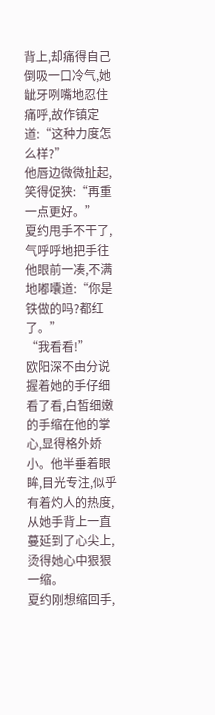背上,却痛得自己倒吸一口冷气,她龇牙咧嘴地忍住痛呼,故作镇定道:“这种力度怎么样?”
他唇边微微扯起,笑得促狭:“再重一点更好。”
夏约甩手不干了,气呼呼地把手往他眼前一凑,不满地嘟囔道:“你是铁做的吗?都红了。”
“我看看!”
欧阳深不由分说握着她的手仔细看了看,白皙细嫩的手缩在他的掌心,显得格外娇小。他半垂着眼眸,目光专注,似乎有着灼人的热度,从她手背上一直蔓延到了心尖上,烫得她心中狠狠一缩。
夏约刚想缩回手,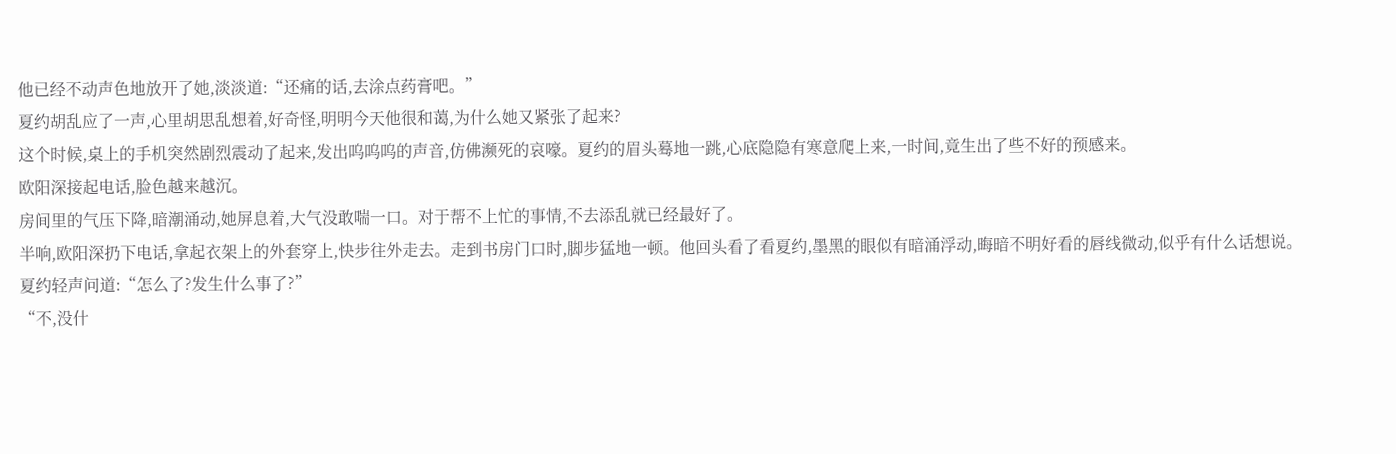他已经不动声色地放开了她,淡淡道:“还痛的话,去涂点药膏吧。”
夏约胡乱应了一声,心里胡思乱想着,好奇怪,明明今天他很和蔼,为什么她又紧张了起来?
这个时候,桌上的手机突然剧烈震动了起来,发出呜呜呜的声音,仿佛濒死的哀嚎。夏约的眉头蓦地一跳,心底隐隐有寒意爬上来,一时间,竟生出了些不好的预感来。
欧阳深接起电话,脸色越来越沉。
房间里的气压下降,暗潮涌动,她屏息着,大气没敢喘一口。对于帮不上忙的事情,不去添乱就已经最好了。
半响,欧阳深扔下电话,拿起衣架上的外套穿上,快步往外走去。走到书房门口时,脚步猛地一顿。他回头看了看夏约,墨黑的眼似有暗涌浮动,晦暗不明好看的唇线微动,似乎有什么话想说。
夏约轻声问道:“怎么了?发生什么事了?”
“不,没什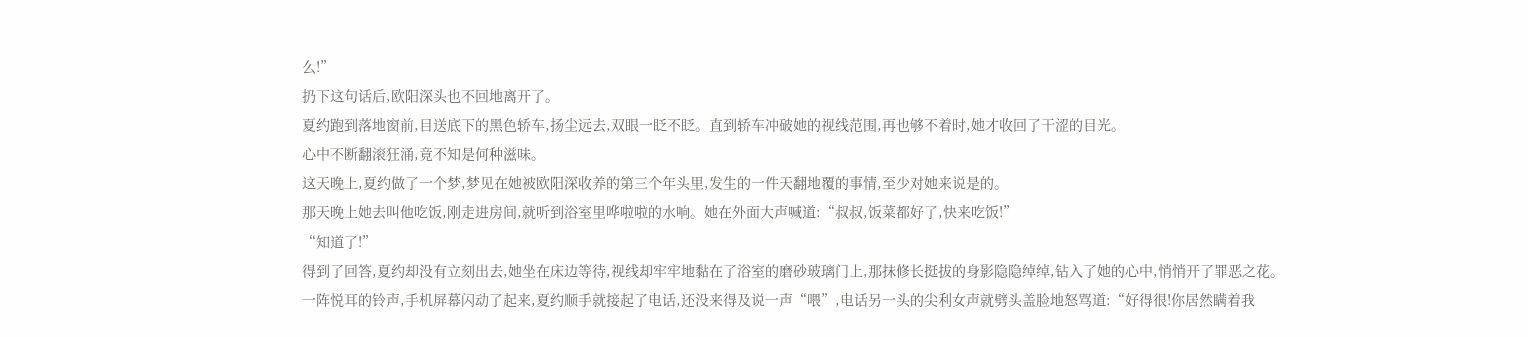么!”
扔下这句话后,欧阳深头也不回地离开了。
夏约跑到落地窗前,目送底下的黑色轿车,扬尘远去,双眼一眨不眨。直到轿车冲破她的视线范围,再也够不着时,她才收回了干涩的目光。
心中不断翻滚狂涌,竟不知是何种滋味。
这天晚上,夏约做了一个梦,梦见在她被欧阳深收养的第三个年头里,发生的一件天翻地覆的事情,至少对她来说是的。
那天晚上她去叫他吃饭,刚走进房间,就听到浴室里哗啦啦的水响。她在外面大声喊道:“叔叔,饭菜都好了,快来吃饭!”
“知道了!”
得到了回答,夏约却没有立刻出去,她坐在床边等待,视线却牢牢地黏在了浴室的磨砂玻璃门上,那抹修长挺拔的身影隐隐绰绰,钻入了她的心中,悄悄开了罪恶之花。
一阵悦耳的铃声,手机屏幕闪动了起来,夏约顺手就接起了电话,还没来得及说一声“喂”,电话另一头的尖利女声就劈头盖脸地怒骂道:“好得很!你居然瞒着我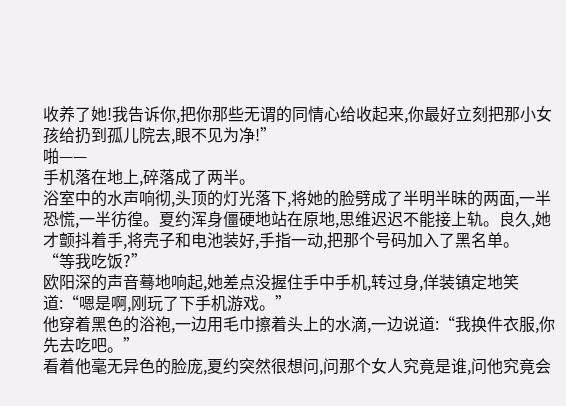收养了她!我告诉你,把你那些无谓的同情心给收起来,你最好立刻把那小女孩给扔到孤儿院去,眼不见为净!”
啪——
手机落在地上,碎落成了两半。
浴室中的水声响彻,头顶的灯光落下,将她的脸劈成了半明半昧的两面,一半恐慌,一半彷徨。夏约浑身僵硬地站在原地,思维迟迟不能接上轨。良久,她才颤抖着手,将壳子和电池装好,手指一动,把那个号码加入了黑名单。
“等我吃饭?”
欧阳深的声音蓦地响起,她差点没握住手中手机,转过身,佯装镇定地笑道:“嗯是啊,刚玩了下手机游戏。”
他穿着黑色的浴袍,一边用毛巾擦着头上的水滴,一边说道:“我换件衣服,你先去吃吧。”
看着他毫无异色的脸庞,夏约突然很想问,问那个女人究竟是谁,问他究竟会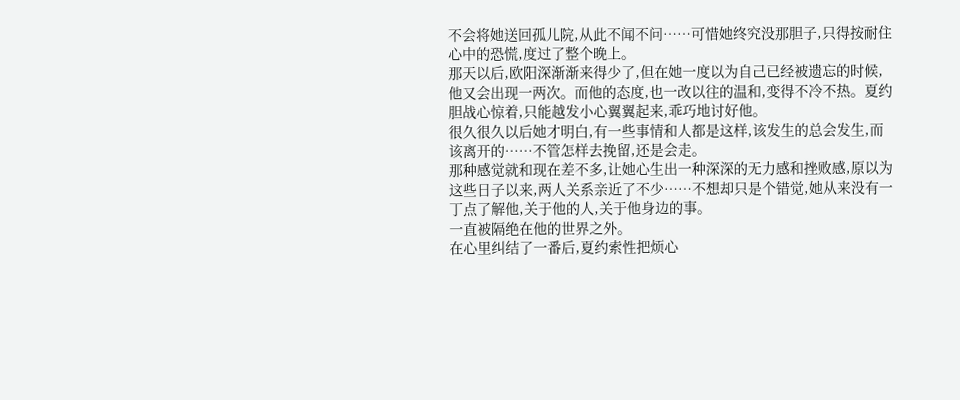不会将她送回孤儿院,从此不闻不问……可惜她终究没那胆子,只得按耐住心中的恐慌,度过了整个晚上。
那天以后,欧阳深渐渐来得少了,但在她一度以为自己已经被遗忘的时候,他又会出现一两次。而他的态度,也一改以往的温和,变得不冷不热。夏约胆战心惊着,只能越发小心翼翼起来,乖巧地讨好他。
很久很久以后她才明白,有一些事情和人都是这样,该发生的总会发生,而该离开的……不管怎样去挽留,还是会走。
那种感觉就和现在差不多,让她心生出一种深深的无力感和挫败感,原以为这些日子以来,两人关系亲近了不少……不想却只是个错觉,她从来没有一丁点了解他,关于他的人,关于他身边的事。
一直被隔绝在他的世界之外。
在心里纠结了一番后,夏约索性把烦心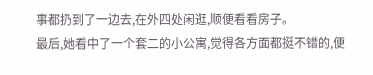事都扔到了一边去,在外四处闲逛,顺便看看房子。
最后,她看中了一个套二的小公寓,觉得各方面都挺不错的,便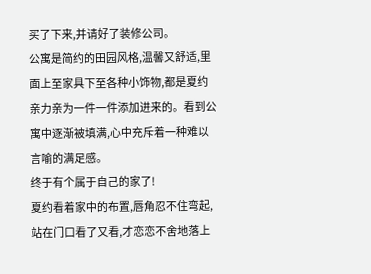买了下来,并请好了装修公司。
公寓是简约的田园风格,温馨又舒适,里面上至家具下至各种小饰物,都是夏约亲力亲为一件一件添加进来的。看到公寓中逐渐被填满,心中充斥着一种难以言喻的满足感。
终于有个属于自己的家了!
夏约看着家中的布置,唇角忍不住弯起,站在门口看了又看,才恋恋不舍地落上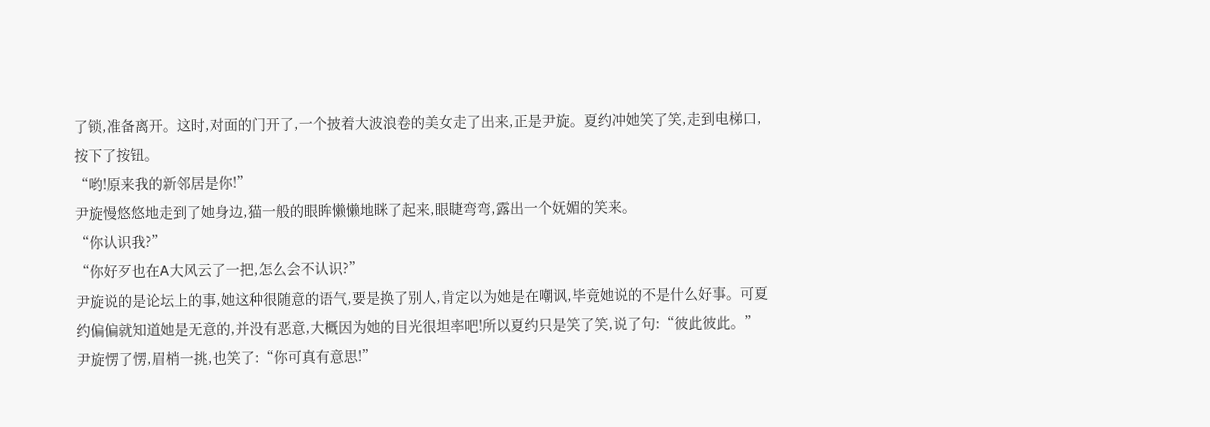了锁,准备离开。这时,对面的门开了,一个披着大波浪卷的美女走了出来,正是尹旋。夏约冲她笑了笑,走到电梯口,按下了按钮。
“哟!原来我的新邻居是你!”
尹旋慢悠悠地走到了她身边,猫一般的眼眸懒懒地眯了起来,眼睫弯弯,露出一个妩媚的笑来。
“你认识我?”
“你好歹也在A大风云了一把,怎么会不认识?”
尹旋说的是论坛上的事,她这种很随意的语气,要是换了别人,肯定以为她是在嘲讽,毕竟她说的不是什么好事。可夏约偏偏就知道她是无意的,并没有恶意,大概因为她的目光很坦率吧!所以夏约只是笑了笑,说了句:“彼此彼此。”
尹旋愣了愣,眉梢一挑,也笑了:“你可真有意思!”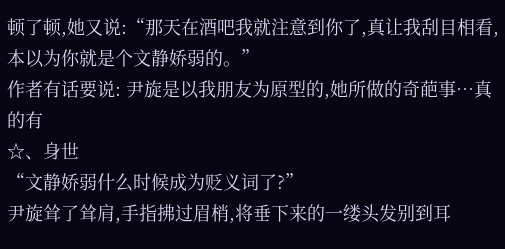顿了顿,她又说:“那天在酒吧我就注意到你了,真让我刮目相看,本以为你就是个文静娇弱的。”
作者有话要说: 尹旋是以我朋友为原型的,她所做的奇葩事…真的有
☆、身世
“文静娇弱什么时候成为贬义词了?”
尹旋耸了耸肩,手指拂过眉梢,将垂下来的一缕头发别到耳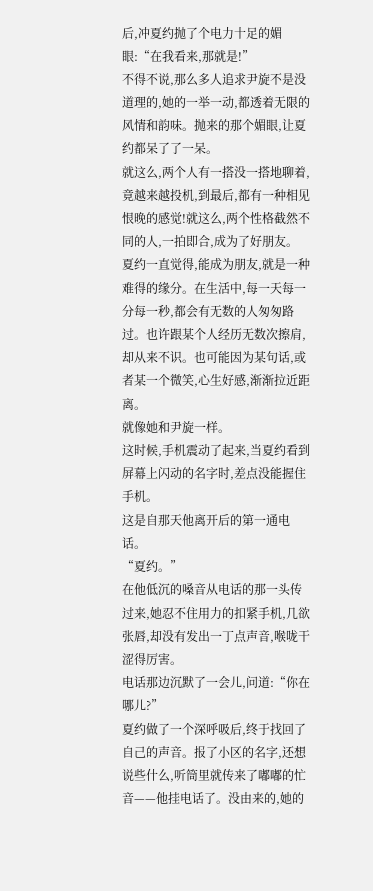后,冲夏约抛了个电力十足的媚眼:“在我看来,那就是!”
不得不说,那么多人追求尹旋不是没道理的,她的一举一动,都透着无限的风情和韵味。抛来的那个媚眼,让夏约都呆了了一呆。
就这么,两个人有一搭没一搭地聊着,竟越来越投机,到最后,都有一种相见恨晚的感觉!就这么,两个性格截然不同的人,一拍即合,成为了好朋友。
夏约一直觉得,能成为朋友,就是一种难得的缘分。在生活中,每一天每一分每一秒,都会有无数的人匆匆路过。也许跟某个人经历无数次擦肩,却从来不识。也可能因为某句话,或者某一个微笑,心生好感,渐渐拉近距离。
就像她和尹旋一样。
这时候,手机震动了起来,当夏约看到屏幕上闪动的名字时,差点没能握住手机。
这是自那天他离开后的第一通电话。
“夏约。”
在他低沉的嗓音从电话的那一头传过来,她忍不住用力的扣紧手机,几欲张唇,却没有发出一丁点声音,喉咙干涩得厉害。
电话那边沉默了一会儿,问道:“你在哪儿?”
夏约做了一个深呼吸后,终于找回了自己的声音。报了小区的名字,还想说些什么,听筒里就传来了嘟嘟的忙音——他挂电话了。没由来的,她的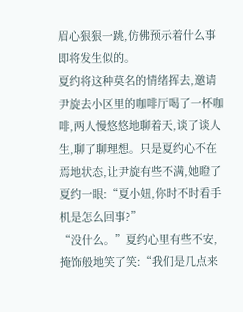眉心狠狠一跳,仿佛预示着什么事即将发生似的。
夏约将这种莫名的情绪挥去,邀请尹旋去小区里的咖啡厅喝了一杯咖啡,两人慢悠悠地聊着天,谈了谈人生,聊了聊理想。只是夏约心不在焉地状态,让尹旋有些不满,她瞪了夏约一眼:“夏小妞,你时不时看手机是怎么回事?”
“没什么。”夏约心里有些不安,掩饰般地笑了笑:“我们是几点来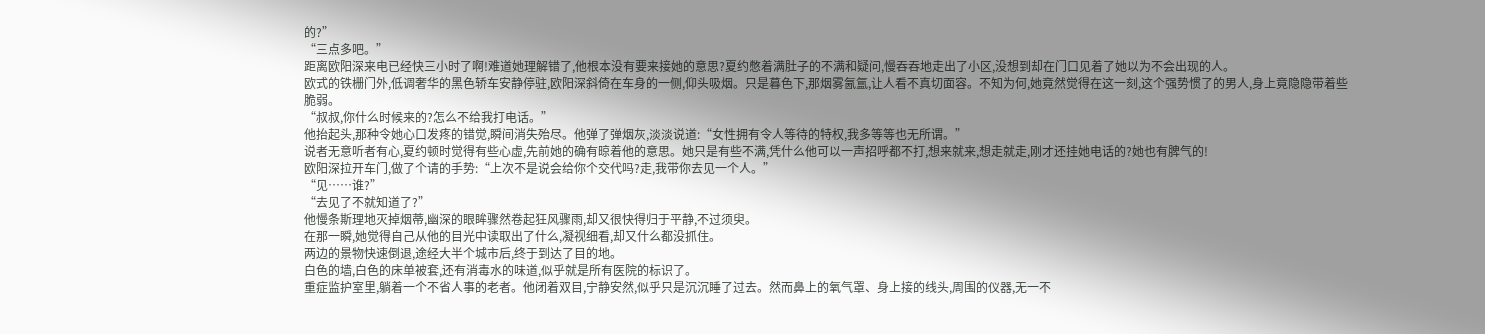的?”
“三点多吧。”
距离欧阳深来电已经快三小时了啊!难道她理解错了,他根本没有要来接她的意思?夏约憋着满肚子的不满和疑问,慢吞吞地走出了小区,没想到却在门口见着了她以为不会出现的人。
欧式的铁栅门外,低调奢华的黑色轿车安静停驻,欧阳深斜倚在车身的一侧,仰头吸烟。只是暮色下,那烟雾氤氲,让人看不真切面容。不知为何,她竟然觉得在这一刻,这个强势惯了的男人,身上竟隐隐带着些脆弱。
“叔叔,你什么时候来的?怎么不给我打电话。”
他抬起头,那种令她心口发疼的错觉,瞬间消失殆尽。他弹了弹烟灰,淡淡说道:“女性拥有令人等待的特权,我多等等也无所谓。”
说者无意听者有心,夏约顿时觉得有些心虚,先前她的确有晾着他的意思。她只是有些不满,凭什么他可以一声招呼都不打,想来就来,想走就走,刚才还挂她电话的?她也有脾气的!
欧阳深拉开车门,做了个请的手势:“上次不是说会给你个交代吗?走,我带你去见一个人。”
“见……谁?”
“去见了不就知道了?”
他慢条斯理地灭掉烟蒂,幽深的眼眸骤然卷起狂风骤雨,却又很快得归于平静,不过须臾。
在那一瞬,她觉得自己从他的目光中读取出了什么,凝视细看,却又什么都没抓住。
两边的景物快速倒退,途经大半个城市后,终于到达了目的地。
白色的墙,白色的床单被套,还有消毒水的味道,似乎就是所有医院的标识了。
重症监护室里,躺着一个不省人事的老者。他闭着双目,宁静安然,似乎只是沉沉睡了过去。然而鼻上的氧气罩、身上接的线头,周围的仪器,无一不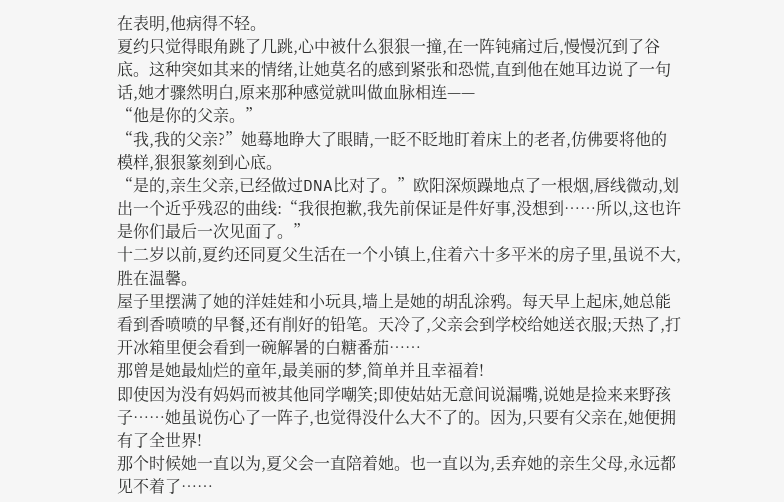在表明,他病得不轻。
夏约只觉得眼角跳了几跳,心中被什么狠狠一撞,在一阵钝痛过后,慢慢沉到了谷底。这种突如其来的情绪,让她莫名的感到紧张和恐慌,直到他在她耳边说了一句话,她才骤然明白,原来那种感觉就叫做血脉相连——
“他是你的父亲。”
“我,我的父亲?”她蓦地睁大了眼睛,一眨不眨地盯着床上的老者,仿佛要将他的模样,狠狠篆刻到心底。
“是的,亲生父亲,已经做过DNA比对了。”欧阳深烦躁地点了一根烟,唇线微动,划出一个近乎残忍的曲线:“我很抱歉,我先前保证是件好事,没想到……所以,这也许是你们最后一次见面了。”
十二岁以前,夏约还同夏父生活在一个小镇上,住着六十多平米的房子里,虽说不大,胜在温馨。
屋子里摆满了她的洋娃娃和小玩具,墙上是她的胡乱涂鸦。每天早上起床,她总能看到香喷喷的早餐,还有削好的铅笔。天冷了,父亲会到学校给她送衣服;天热了,打开冰箱里便会看到一碗解暑的白糖番茄……
那曾是她最灿烂的童年,最美丽的梦,简单并且幸福着!
即使因为没有妈妈而被其他同学嘲笑;即使姑姑无意间说漏嘴,说她是捡来来野孩子……她虽说伤心了一阵子,也觉得没什么大不了的。因为,只要有父亲在,她便拥有了全世界!
那个时候她一直以为,夏父会一直陪着她。也一直以为,丢弃她的亲生父母,永远都见不着了……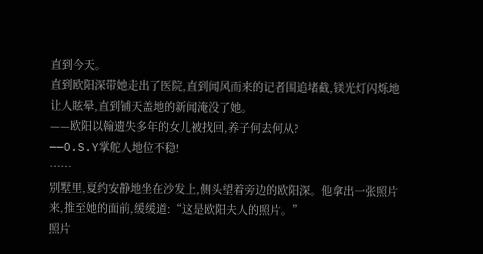直到今天。
直到欧阳深带她走出了医院,直到闻风而来的记者围追堵截,镁光灯闪烁地让人眩晕,直到铺天盖地的新闻淹没了她。
——欧阳以翰遗失多年的女儿被找回,养子何去何从?
——O.S.Y掌舵人地位不稳!
……
别墅里,夏约安静地坐在沙发上,侧头望着旁边的欧阳深。他拿出一张照片来,推至她的面前,缓缓道:“这是欧阳夫人的照片。”
照片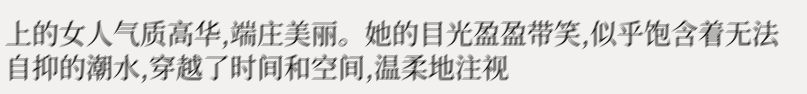上的女人气质高华,端庄美丽。她的目光盈盈带笑,似乎饱含着无法自抑的潮水,穿越了时间和空间,温柔地注视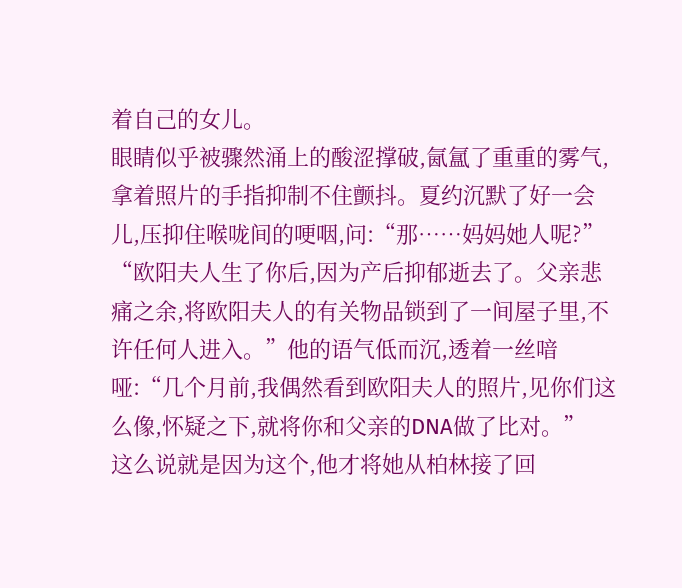着自己的女儿。
眼睛似乎被骤然涌上的酸涩撑破,氤氲了重重的雾气,拿着照片的手指抑制不住颤抖。夏约沉默了好一会儿,压抑住喉咙间的哽咽,问:“那……妈妈她人呢?”
“欧阳夫人生了你后,因为产后抑郁逝去了。父亲悲痛之余,将欧阳夫人的有关物品锁到了一间屋子里,不许任何人进入。”他的语气低而沉,透着一丝喑哑:“几个月前,我偶然看到欧阳夫人的照片,见你们这么像,怀疑之下,就将你和父亲的DNA做了比对。”
这么说就是因为这个,他才将她从柏林接了回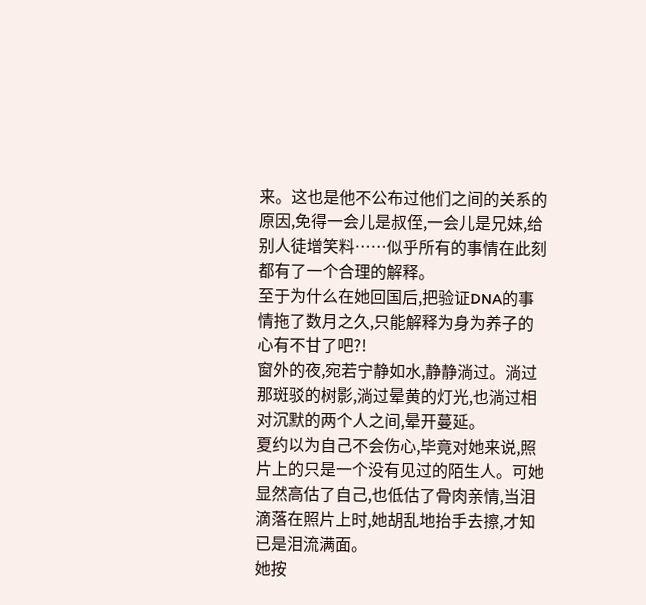来。这也是他不公布过他们之间的关系的原因,免得一会儿是叔侄,一会儿是兄妹,给别人徒增笑料……似乎所有的事情在此刻都有了一个合理的解释。
至于为什么在她回国后,把验证DNA的事情拖了数月之久,只能解释为身为养子的心有不甘了吧?!
窗外的夜,宛若宁静如水,静静淌过。淌过那斑驳的树影,淌过晕黄的灯光,也淌过相对沉默的两个人之间,晕开蔓延。
夏约以为自己不会伤心,毕竟对她来说,照片上的只是一个没有见过的陌生人。可她显然高估了自己,也低估了骨肉亲情,当泪滴落在照片上时,她胡乱地抬手去擦,才知已是泪流满面。
她按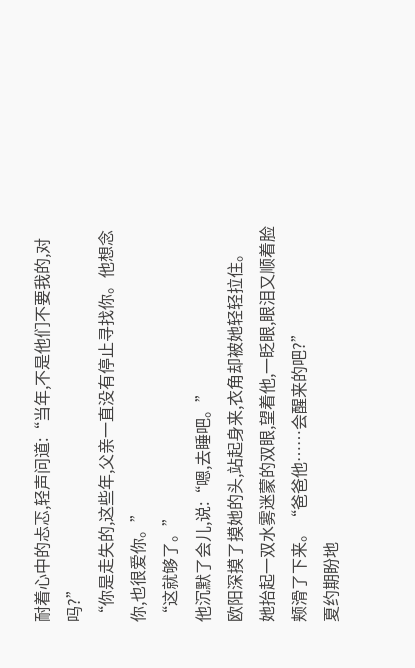耐着心中的忐忑,轻声问道:“当年,不是他们不要我的,对吗?”
“你是走失的,这些年,父亲一直没有停止寻找你。他想念你,也很爱你。”
“这就够了。”
他沉默了会儿,说:“嗯,去睡吧。”
欧阳深摸了摸她的头,站起身来,衣角却被她轻轻拉住。
她抬起一双水雾迷蒙的双眼,望着他,一眨眼,眼泪又顺着脸颊滑了下来。“爸爸他……会醒来的吧?”
夏约期盼地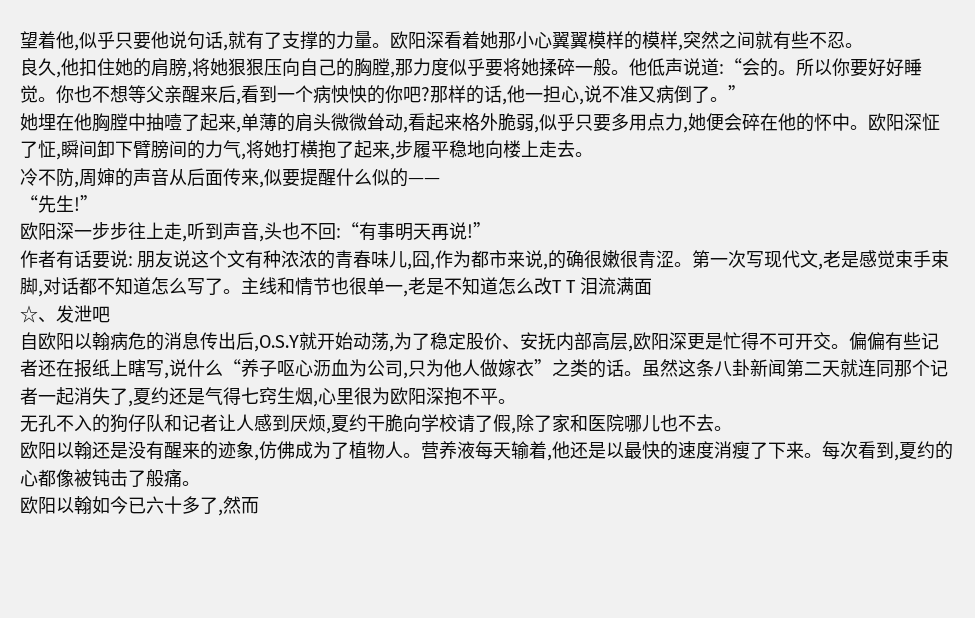望着他,似乎只要他说句话,就有了支撑的力量。欧阳深看着她那小心翼翼模样的模样,突然之间就有些不忍。
良久,他扣住她的肩膀,将她狠狠压向自己的胸膛,那力度似乎要将她揉碎一般。他低声说道:“会的。所以你要好好睡觉。你也不想等父亲醒来后,看到一个病怏怏的你吧?那样的话,他一担心,说不准又病倒了。”
她埋在他胸膛中抽噎了起来,单薄的肩头微微耸动,看起来格外脆弱,似乎只要多用点力,她便会碎在他的怀中。欧阳深怔了怔,瞬间卸下臂膀间的力气,将她打横抱了起来,步履平稳地向楼上走去。
冷不防,周婶的声音从后面传来,似要提醒什么似的——
“先生!”
欧阳深一步步往上走,听到声音,头也不回:“有事明天再说!”
作者有话要说: 朋友说这个文有种浓浓的青春味儿,囧,作为都市来说,的确很嫩很青涩。第一次写现代文,老是感觉束手束脚,对话都不知道怎么写了。主线和情节也很单一,老是不知道怎么改T T 泪流满面
☆、发泄吧
自欧阳以翰病危的消息传出后,O.S.Y就开始动荡,为了稳定股价、安抚内部高层,欧阳深更是忙得不可开交。偏偏有些记者还在报纸上瞎写,说什么“养子呕心沥血为公司,只为他人做嫁衣”之类的话。虽然这条八卦新闻第二天就连同那个记者一起消失了,夏约还是气得七窍生烟,心里很为欧阳深抱不平。
无孔不入的狗仔队和记者让人感到厌烦,夏约干脆向学校请了假,除了家和医院哪儿也不去。
欧阳以翰还是没有醒来的迹象,仿佛成为了植物人。营养液每天输着,他还是以最快的速度消瘦了下来。每次看到,夏约的心都像被钝击了般痛。
欧阳以翰如今已六十多了,然而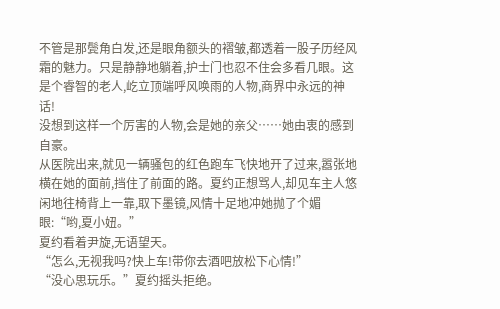不管是那鬓角白发,还是眼角额头的褶皱,都透着一股子历经风霜的魅力。只是静静地躺着,护士门也忍不住会多看几眼。这是个睿智的老人,屹立顶端呼风唤雨的人物,商界中永远的神话!
没想到这样一个厉害的人物,会是她的亲父……她由衷的感到自豪。
从医院出来,就见一辆骚包的红色跑车飞快地开了过来,嚣张地横在她的面前,挡住了前面的路。夏约正想骂人,却见车主人悠闲地往椅背上一靠,取下墨镜,风情十足地冲她抛了个媚眼:“哟,夏小妞。”
夏约看着尹旋,无语望天。
“怎么,无视我吗?快上车!带你去酒吧放松下心情!”
“没心思玩乐。”夏约摇头拒绝。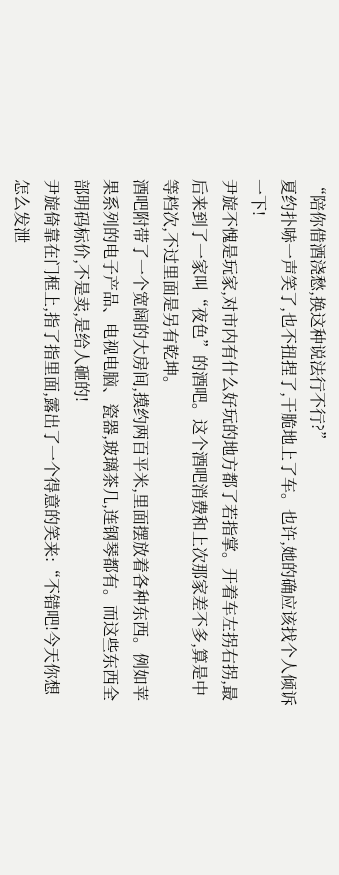“陪你借酒浇愁,换这种说法行不行?”
夏约扑哧一声笑了,也不扭捏了,干脆地上了车。也许,她的确应该找个人倾诉一下!
尹旋不愧是玩家,对市内有什么好玩的地方都了若指掌。开着车左拐右拐,最后来到了一家叫“夜色”的酒吧。这个酒吧消费和上次那家差不多,算是中等档次,不过里面是另有乾坤。
酒吧附带了一个宽阔的大房间,摸约两百平米,里面摆放着各种东西。例如苹果系列的电子产品、电视电脑、瓷器,玻璃茶几,连钢琴都有。而这些东西全部明码标价,不是卖,是给人砸的!
尹旋倚靠在门框上,指了指里面,露出了一个得意的笑来:“不错吧!今天你想怎么发泄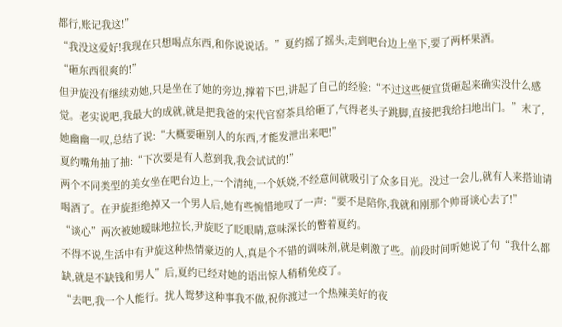都行,账记我这!”
“我没这爱好!我现在只想喝点东西,和你说说话。”夏约摇了摇头,走到吧台边上坐下,要了两杯果酒。
“砸东西很爽的!”
但尹旋没有继续劝她,只是坐在了她的旁边,撑着下巴,讲起了自己的经验:“不过这些便宜货砸起来确实没什么感觉。老实说吧,我最大的成就,就是把我爸的宋代官窑茶具给砸了,气得老头子跳脚,直接把我给扫地出门。”末了,她幽幽一叹,总结了说:“大概要砸别人的东西,才能发泄出来吧!”
夏约嘴角抽了抽:“下次要是有人惹到我,我会试试的!”
两个不同类型的美女坐在吧台边上,一个清纯,一个妖娆,不经意间就吸引了众多目光。没过一会儿,就有人来搭讪请喝酒了。在尹旋拒绝掉又一个男人后,她有些惋惜地叹了一声:“要不是陪你,我就和刚那个帅哥谈心去了!”
“谈心”两次被她暧昧地拉长,尹旋眨了眨眼睛,意味深长的瞥着夏约。
不得不说,生活中有尹旋这种热情豪迈的人,真是个不错的调味剂,就是刺激了些。前段时间听她说了句“我什么都缺,就是不缺钱和男人”后,夏约已经对她的语出惊人稍稍免疫了。
“去吧,我一个人能行。扰人鸳梦这种事我不做,祝你渡过一个热辣美好的夜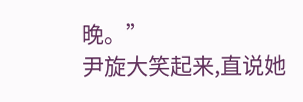晚。”
尹旋大笑起来,直说她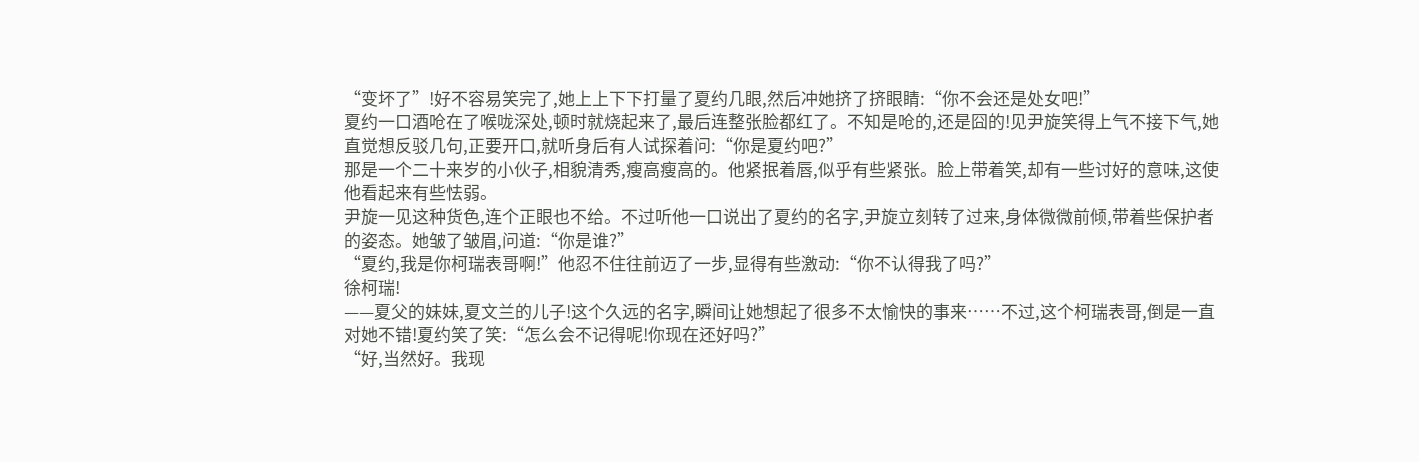“变坏了”!好不容易笑完了,她上上下下打量了夏约几眼,然后冲她挤了挤眼睛:“你不会还是处女吧!”
夏约一口酒呛在了喉咙深处,顿时就烧起来了,最后连整张脸都红了。不知是呛的,还是囧的!见尹旋笑得上气不接下气,她直觉想反驳几句,正要开口,就听身后有人试探着问:“你是夏约吧?”
那是一个二十来岁的小伙子,相貌清秀,瘦高瘦高的。他紧抿着唇,似乎有些紧张。脸上带着笑,却有一些讨好的意味,这使他看起来有些怯弱。
尹旋一见这种货色,连个正眼也不给。不过听他一口说出了夏约的名字,尹旋立刻转了过来,身体微微前倾,带着些保护者的姿态。她皱了皱眉,问道:“你是谁?”
“夏约,我是你柯瑞表哥啊!”他忍不住往前迈了一步,显得有些激动:“你不认得我了吗?”
徐柯瑞!
——夏父的妹妹,夏文兰的儿子!这个久远的名字,瞬间让她想起了很多不太愉快的事来……不过,这个柯瑞表哥,倒是一直对她不错!夏约笑了笑:“怎么会不记得呢!你现在还好吗?”
“好,当然好。我现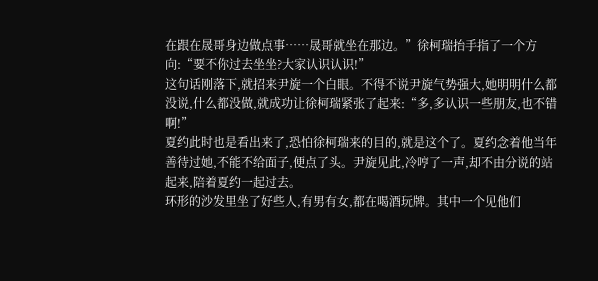在跟在晟哥身边做点事……晟哥就坐在那边。”徐柯瑞抬手指了一个方向:“要不你过去坐坐?大家认识认识!”
这句话刚落下,就招来尹旋一个白眼。不得不说尹旋气势强大,她明明什么都没说,什么都没做,就成功让徐柯瑞紧张了起来:“多,多认识一些朋友,也不错啊!”
夏约此时也是看出来了,恐怕徐柯瑞来的目的,就是这个了。夏约念着他当年善待过她,不能不给面子,便点了头。尹旋见此,冷哼了一声,却不由分说的站起来,陪着夏约一起过去。
环形的沙发里坐了好些人,有男有女,都在喝酒玩牌。其中一个见他们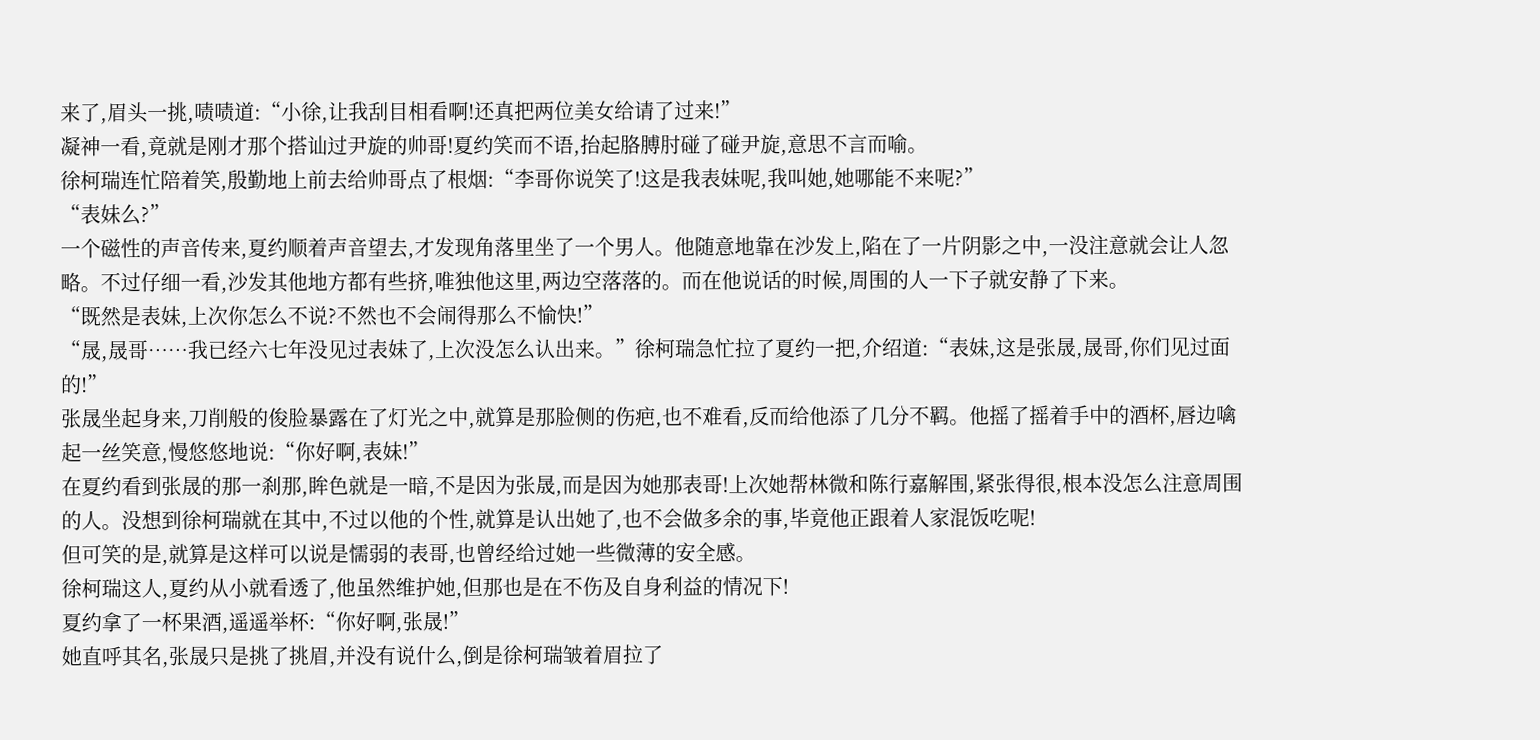来了,眉头一挑,啧啧道:“小徐,让我刮目相看啊!还真把两位美女给请了过来!”
凝神一看,竟就是刚才那个搭讪过尹旋的帅哥!夏约笑而不语,抬起胳膊肘碰了碰尹旋,意思不言而喻。
徐柯瑞连忙陪着笑,殷勤地上前去给帅哥点了根烟:“李哥你说笑了!这是我表妹呢,我叫她,她哪能不来呢?”
“表妹么?”
一个磁性的声音传来,夏约顺着声音望去,才发现角落里坐了一个男人。他随意地靠在沙发上,陷在了一片阴影之中,一没注意就会让人忽略。不过仔细一看,沙发其他地方都有些挤,唯独他这里,两边空落落的。而在他说话的时候,周围的人一下子就安静了下来。
“既然是表妹,上次你怎么不说?不然也不会闹得那么不愉快!”
“晟,晟哥……我已经六七年没见过表妹了,上次没怎么认出来。”徐柯瑞急忙拉了夏约一把,介绍道:“表妹,这是张晟,晟哥,你们见过面的!”
张晟坐起身来,刀削般的俊脸暴露在了灯光之中,就算是那脸侧的伤疤,也不难看,反而给他添了几分不羁。他摇了摇着手中的酒杯,唇边噙起一丝笑意,慢悠悠地说:“你好啊,表妹!”
在夏约看到张晟的那一刹那,眸色就是一暗,不是因为张晟,而是因为她那表哥!上次她帮林微和陈行嘉解围,紧张得很,根本没怎么注意周围的人。没想到徐柯瑞就在其中,不过以他的个性,就算是认出她了,也不会做多余的事,毕竟他正跟着人家混饭吃呢!
但可笑的是,就算是这样可以说是懦弱的表哥,也曾经给过她一些微薄的安全感。
徐柯瑞这人,夏约从小就看透了,他虽然维护她,但那也是在不伤及自身利益的情况下!
夏约拿了一杯果酒,遥遥举杯:“你好啊,张晟!”
她直呼其名,张晟只是挑了挑眉,并没有说什么,倒是徐柯瑞皱着眉拉了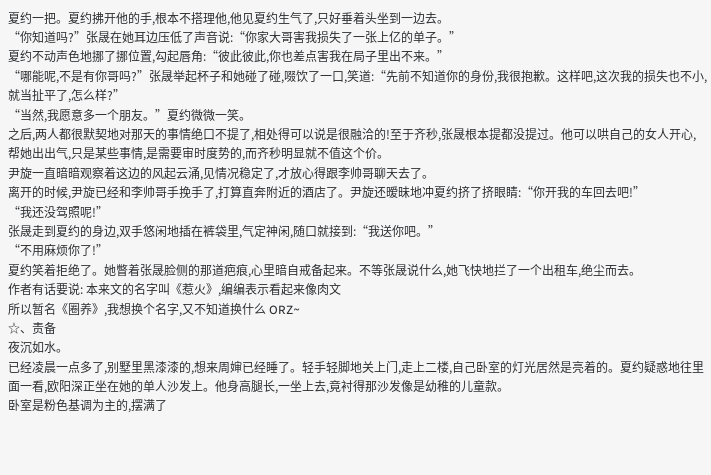夏约一把。夏约拂开他的手,根本不搭理他,他见夏约生气了,只好垂着头坐到一边去。
“你知道吗?”张晟在她耳边压低了声音说:“你家大哥害我损失了一张上亿的单子。”
夏约不动声色地挪了挪位置,勾起唇角:“彼此彼此,你也差点害我在局子里出不来。”
“哪能呢,不是有你哥吗?”张晟举起杯子和她碰了碰,啜饮了一口,笑道:“先前不知道你的身份,我很抱歉。这样吧,这次我的损失也不小,就当扯平了,怎么样?”
“当然,我愿意多一个朋友。”夏约微微一笑。
之后,两人都很默契地对那天的事情绝口不提了,相处得可以说是很融洽的!至于齐秒,张晟根本提都没提过。他可以哄自己的女人开心,帮她出出气,只是某些事情,是需要审时度势的,而齐秒明显就不值这个价。
尹旋一直暗暗观察着这边的风起云涌,见情况稳定了,才放心得跟李帅哥聊天去了。
离开的时候,尹旋已经和李帅哥手挽手了,打算直奔附近的酒店了。尹旋还暧昧地冲夏约挤了挤眼睛:“你开我的车回去吧!”
“我还没驾照呢!”
张晟走到夏约的身边,双手悠闲地插在裤袋里,气定神闲,随口就接到:“我送你吧。”
“不用麻烦你了!”
夏约笑着拒绝了。她瞥着张晟脸侧的那道疤痕,心里暗自戒备起来。不等张晟说什么,她飞快地拦了一个出租车,绝尘而去。
作者有话要说: 本来文的名字叫《惹火》,编编表示看起来像肉文
所以暂名《圈养》,我想换个名字,又不知道换什么 ORZ~
☆、责备
夜沉如水。
已经凌晨一点多了,别墅里黑漆漆的,想来周婶已经睡了。轻手轻脚地关上门,走上二楼,自己卧室的灯光居然是亮着的。夏约疑惑地往里面一看,欧阳深正坐在她的单人沙发上。他身高腿长,一坐上去,竟衬得那沙发像是幼稚的儿童款。
卧室是粉色基调为主的,摆满了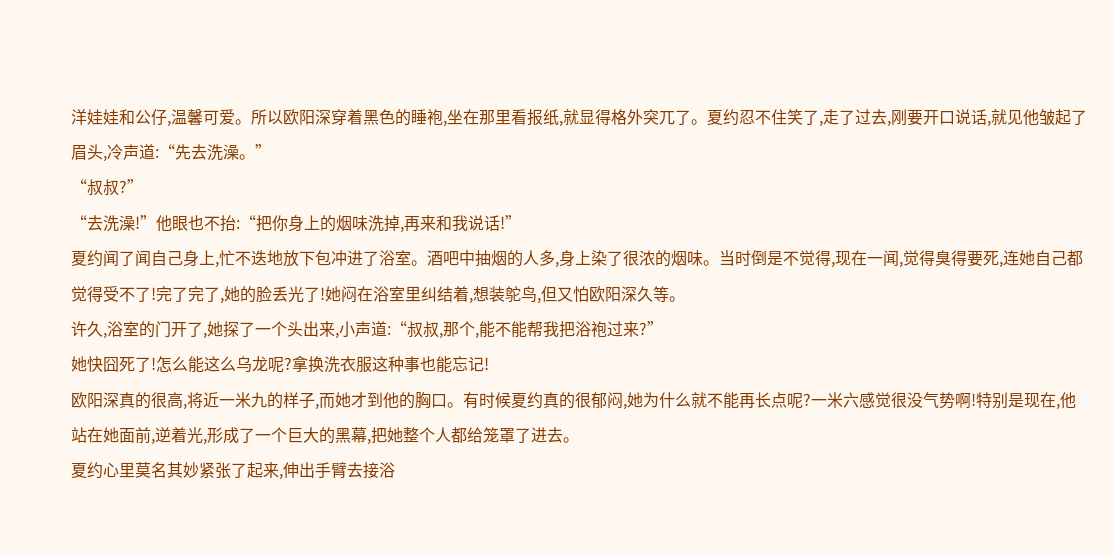洋娃娃和公仔,温馨可爱。所以欧阳深穿着黑色的睡袍,坐在那里看报纸,就显得格外突兀了。夏约忍不住笑了,走了过去,刚要开口说话,就见他皱起了眉头,冷声道:“先去洗澡。”
“叔叔?”
“去洗澡!”他眼也不抬:“把你身上的烟味洗掉,再来和我说话!”
夏约闻了闻自己身上,忙不迭地放下包冲进了浴室。酒吧中抽烟的人多,身上染了很浓的烟味。当时倒是不觉得,现在一闻,觉得臭得要死,连她自己都觉得受不了!完了完了,她的脸丢光了!她闷在浴室里纠结着,想装鸵鸟,但又怕欧阳深久等。
许久,浴室的门开了,她探了一个头出来,小声道:“叔叔,那个,能不能帮我把浴袍过来?”
她快囧死了!怎么能这么乌龙呢?拿换洗衣服这种事也能忘记!
欧阳深真的很高,将近一米九的样子,而她才到他的胸口。有时候夏约真的很郁闷,她为什么就不能再长点呢?一米六感觉很没气势啊!特别是现在,他站在她面前,逆着光,形成了一个巨大的黑幕,把她整个人都给笼罩了进去。
夏约心里莫名其妙紧张了起来,伸出手臂去接浴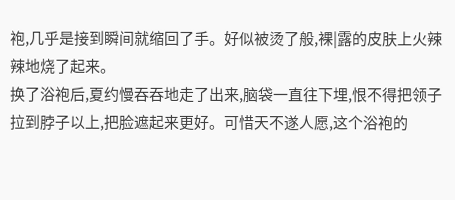袍,几乎是接到瞬间就缩回了手。好似被烫了般,裸|露的皮肤上火辣辣地烧了起来。
换了浴袍后,夏约慢吞吞地走了出来,脑袋一直往下埋,恨不得把领子拉到脖子以上,把脸遮起来更好。可惜天不遂人愿,这个浴袍的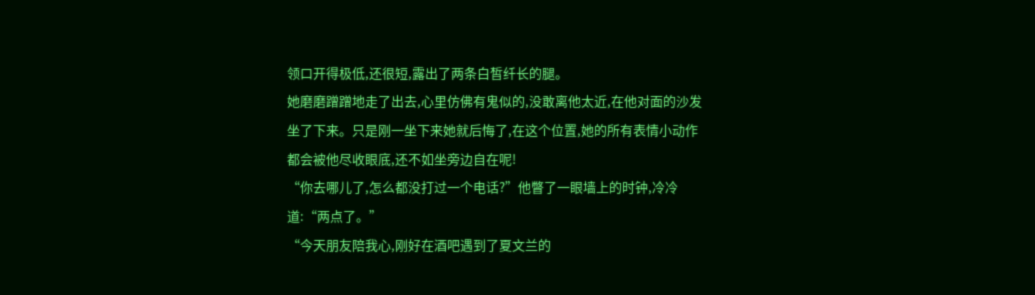领口开得极低,还很短,露出了两条白皙纤长的腿。
她磨磨蹭蹭地走了出去,心里仿佛有鬼似的,没敢离他太近,在他对面的沙发坐了下来。只是刚一坐下来她就后悔了,在这个位置,她的所有表情小动作都会被他尽收眼底,还不如坐旁边自在呢!
“你去哪儿了,怎么都没打过一个电话?”他瞥了一眼墙上的时钟,冷冷道:“两点了。”
“今天朋友陪我心,刚好在酒吧遇到了夏文兰的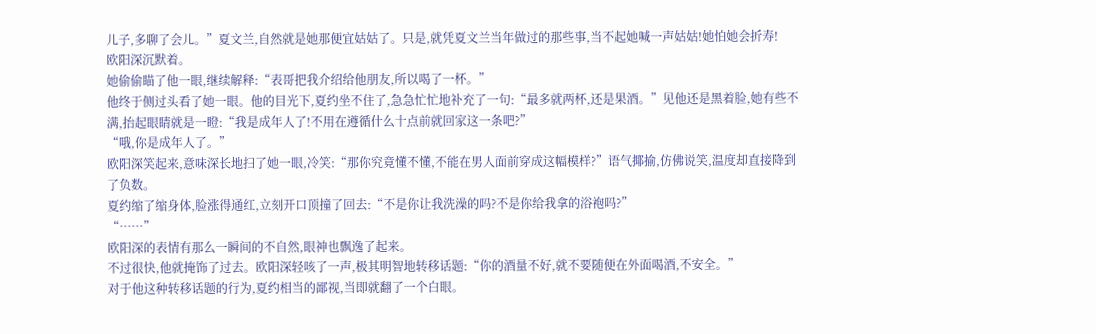儿子,多聊了会儿。”夏文兰,自然就是她那便宜姑姑了。只是,就凭夏文兰当年做过的那些事,当不起她喊一声姑姑!她怕她会折寿!
欧阳深沉默着。
她偷偷瞄了他一眼,继续解释:“表哥把我介绍给他朋友,所以喝了一杯。”
他终于侧过头看了她一眼。他的目光下,夏约坐不住了,急急忙忙地补充了一句:“最多就两杯,还是果酒。”见他还是黑着脸,她有些不满,抬起眼睛就是一瞪:“我是成年人了!不用在遵循什么十点前就回家这一条吧?”
“哦,你是成年人了。”
欧阳深笑起来,意味深长地扫了她一眼,冷笑:“那你究竟懂不懂,不能在男人面前穿成这幅模样?”语气揶揄,仿佛说笑,温度却直接降到了负数。
夏约缩了缩身体,脸涨得通红,立刻开口顶撞了回去:“不是你让我洗澡的吗?不是你给我拿的浴袍吗?”
“……”
欧阳深的表情有那么一瞬间的不自然,眼神也飘逸了起来。
不过很快,他就掩饰了过去。欧阳深轻咳了一声,极其明智地转移话题:“你的酒量不好,就不要随便在外面喝酒,不安全。”
对于他这种转移话题的行为,夏约相当的鄙视,当即就翻了一个白眼。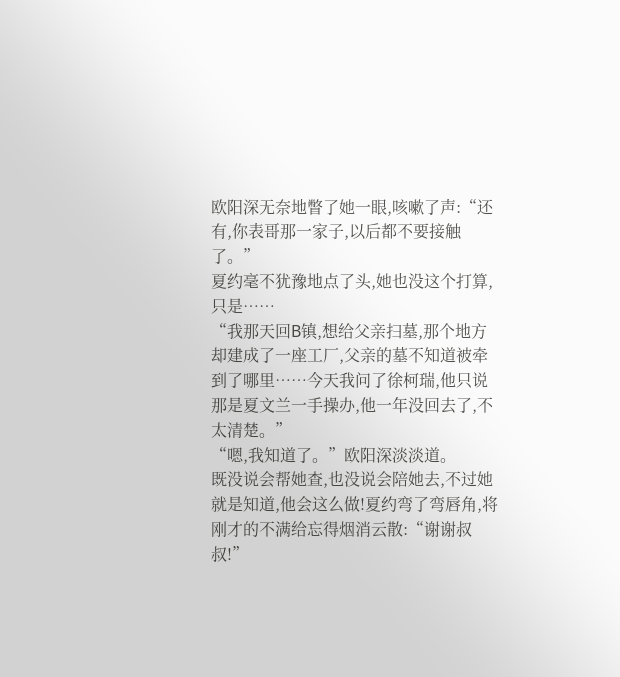欧阳深无奈地瞥了她一眼,咳嗽了声:“还有,你表哥那一家子,以后都不要接触了。”
夏约毫不犹豫地点了头,她也没这个打算,只是……
“我那天回B镇,想给父亲扫墓,那个地方却建成了一座工厂,父亲的墓不知道被牵到了哪里……今天我问了徐柯瑞,他只说那是夏文兰一手操办,他一年没回去了,不太清楚。”
“嗯,我知道了。”欧阳深淡淡道。
既没说会帮她查,也没说会陪她去,不过她就是知道,他会这么做!夏约弯了弯唇角,将刚才的不满给忘得烟消云散:“谢谢叔叔!”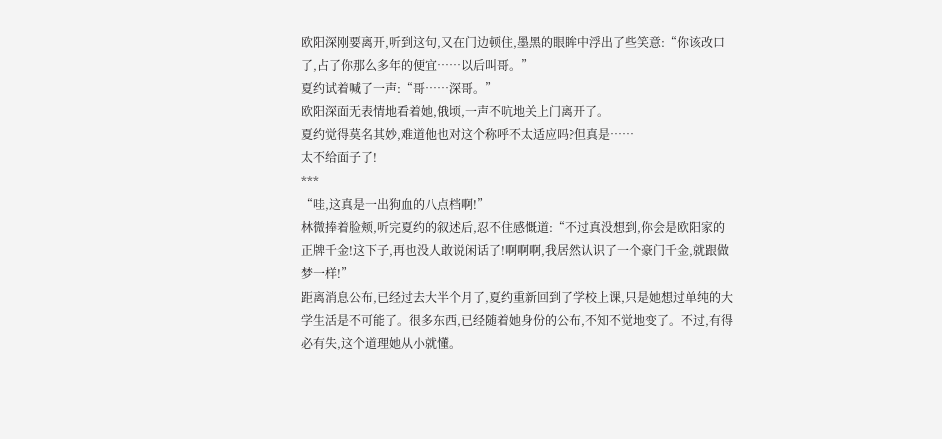欧阳深刚要离开,听到这句,又在门边顿住,墨黑的眼眸中浮出了些笑意:“你该改口了,占了你那么多年的便宜……以后叫哥。”
夏约试着喊了一声:“哥……深哥。”
欧阳深面无表情地看着她,俄顷,一声不吭地关上门离开了。
夏约觉得莫名其妙,难道他也对这个称呼不太适应吗?但真是……
太不给面子了!
***
“哇,这真是一出狗血的八点档啊!”
林微捧着脸颊,听完夏约的叙述后,忍不住感慨道:“不过真没想到,你会是欧阳家的正牌千金!这下子,再也没人敢说闲话了!啊啊啊,我居然认识了一个豪门千金,就跟做梦一样!”
距离消息公布,已经过去大半个月了,夏约重新回到了学校上课,只是她想过单纯的大学生活是不可能了。很多东西,已经随着她身份的公布,不知不觉地变了。不过,有得必有失,这个道理她从小就懂。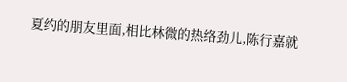夏约的朋友里面,相比林微的热络劲儿,陈行嘉就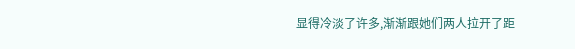显得冷淡了许多,渐渐跟她们两人拉开了距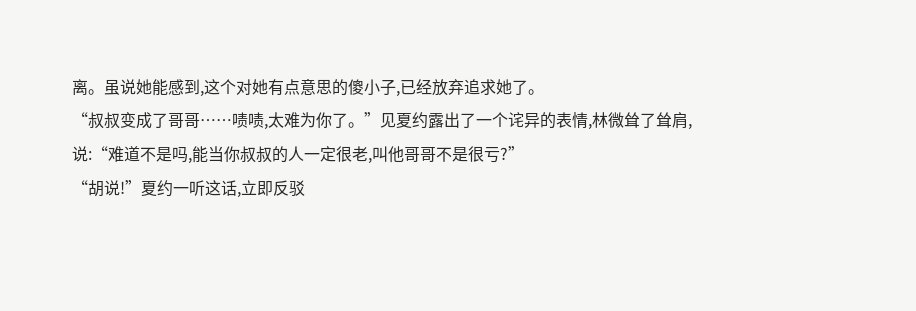离。虽说她能感到,这个对她有点意思的傻小子,已经放弃追求她了。
“叔叔变成了哥哥……啧啧,太难为你了。”见夏约露出了一个诧异的表情,林微耸了耸肩,说:“难道不是吗,能当你叔叔的人一定很老,叫他哥哥不是很亏?”
“胡说!”夏约一听这话,立即反驳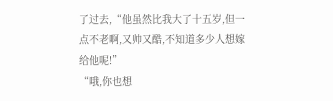了过去,“他虽然比我大了十五岁,但一点不老啊,又帅又酷,不知道多少人想嫁给他呢!”
“哦,你也想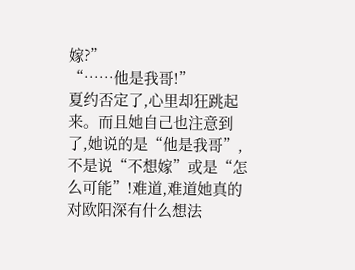嫁?”
“……他是我哥!”
夏约否定了,心里却狂跳起来。而且她自己也注意到了,她说的是“他是我哥”,不是说“不想嫁”或是“怎么可能”!难道,难道她真的对欧阳深有什么想法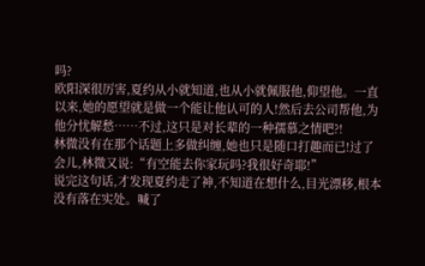吗?
欧阳深很厉害,夏约从小就知道,也从小就佩服他,仰望他。一直以来,她的愿望就是做一个能让他认可的人!然后去公司帮他,为他分忧解愁……不过,这只是对长辈的一种孺慕之情吧?!
林微没有在那个话题上多做纠缠,她也只是随口打趣而已!过了会儿,林微又说:“有空能去你家玩吗?我很好奇耶!”
说完这句话,才发现夏约走了神,不知道在想什么,目光漂移,根本没有落在实处。喊了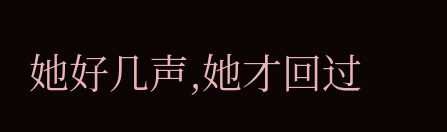她好几声,她才回过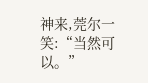神来,莞尔一笑:“当然可以。”